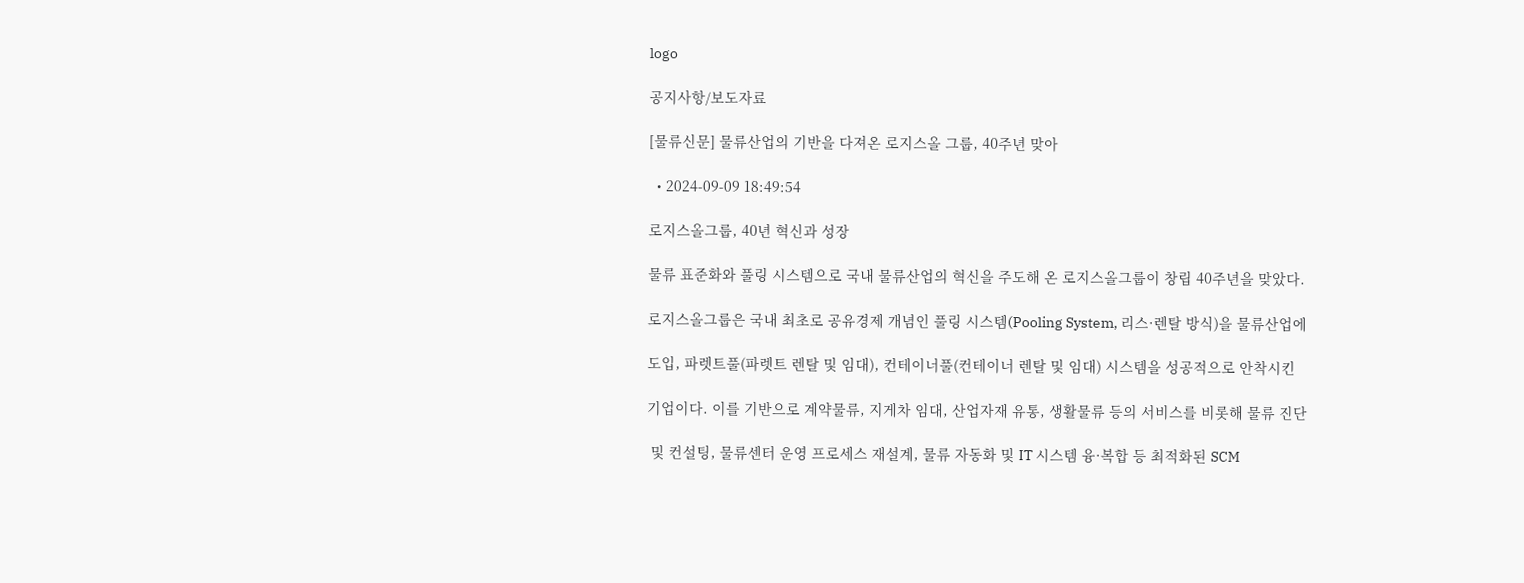logo

공지사항/보도자료

[물류신문] 물류산업의 기반을 다져온 로지스올 그룹, 40주년 맞아

  • 2024-09-09 18:49:54

로지스올그룹, 40년 혁신과 성장

물류 표준화와 풀링 시스템으로 국내 물류산업의 혁신을 주도해 온 로지스올그룹이 창립 40주년을 맞았다.

로지스올그룹은 국내 최초로 공유경제 개념인 풀링 시스템(Pooling System, 리스·렌탈 방식)을 물류산업에

도입, 파렛트풀(파렛트 렌탈 및 임대), 컨테이너풀(컨테이너 렌탈 및 임대) 시스템을 성공적으로 안착시킨

기업이다. 이를 기반으로 계약물류, 지게차 임대, 산업자재 유통, 생활물류 등의 서비스를 비롯해 물류 진단

 및 컨설팅, 물류센터 운영 프로세스 재설계, 물류 자동화 및 IT 시스템 융·복합 등 최적화된 SCM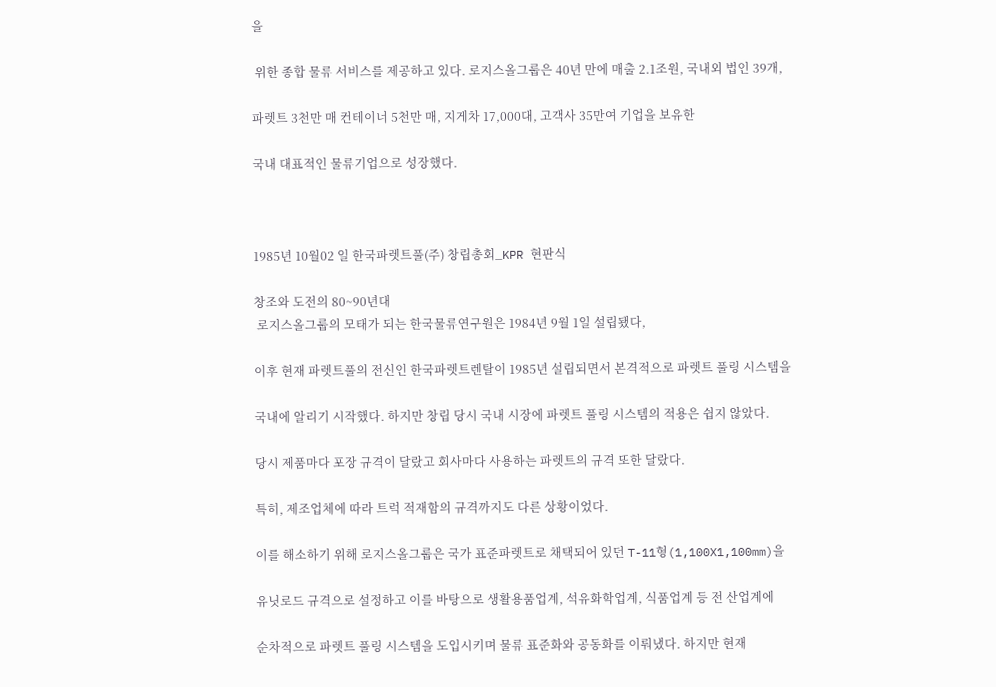을

 위한 종합 물류 서비스를 제공하고 있다. 로지스올그룹은 40년 만에 매출 2.1조원, 국내외 법인 39개,

파렛트 3천만 매 컨테이너 5천만 매, 지게차 17,000대, 고객사 35만여 기업을 보유한

국내 대표적인 물류기업으로 성장했다.



1985년 10월02 일 한국파렛트풀(주) 창립총회_KPR 현판식

창조와 도전의 80~90년대
 로지스올그룹의 모태가 되는 한국물류연구원은 1984년 9월 1일 설립됐다,

이후 현재 파렛트풀의 전신인 한국파렛트렌탈이 1985년 설립되면서 본격적으로 파렛트 풀링 시스템을

국내에 알리기 시작했다. 하지만 창립 당시 국내 시장에 파렛트 풀링 시스템의 적용은 쉽지 않았다.

당시 제품마다 포장 규격이 달랐고 회사마다 사용하는 파렛트의 규격 또한 달랐다.

특히, 제조업체에 따라 트럭 적재함의 규격까지도 다른 상황이었다.

이를 해소하기 위해 로지스올그룹은 국가 표준파렛트로 채택되어 있던 T-11형(1,100X1,100mm)을

유닛로드 규격으로 설정하고 이를 바탕으로 생활용품업계, 석유화학업계, 식품업계 등 전 산업계에

순차적으로 파렛트 풀링 시스템을 도입시키며 물류 표준화와 공동화를 이뤄냈다. 하지만 현재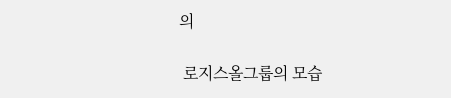의

 로지스올그룹의 모습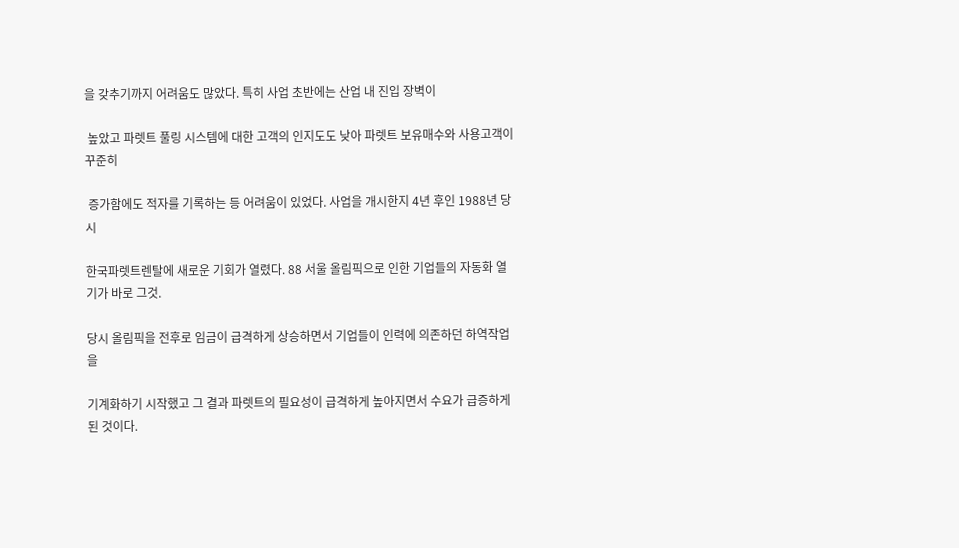을 갖추기까지 어려움도 많았다. 특히 사업 초반에는 산업 내 진입 장벽이

 높았고 파렛트 풀링 시스템에 대한 고객의 인지도도 낮아 파렛트 보유매수와 사용고객이 꾸준히

 증가함에도 적자를 기록하는 등 어려움이 있었다. 사업을 개시한지 4년 후인 1988년 당시

한국파렛트렌탈에 새로운 기회가 열렸다. 88 서울 올림픽으로 인한 기업들의 자동화 열기가 바로 그것.

당시 올림픽을 전후로 임금이 급격하게 상승하면서 기업들이 인력에 의존하던 하역작업을

기계화하기 시작했고 그 결과 파렛트의 필요성이 급격하게 높아지면서 수요가 급증하게 된 것이다.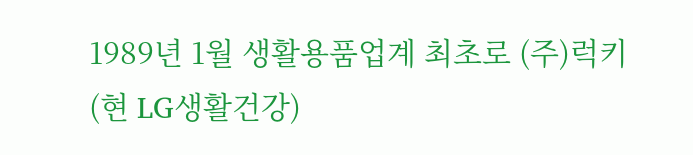1989년 1월 생활용품업계 최초로 (주)럭키(현 LG생활건강)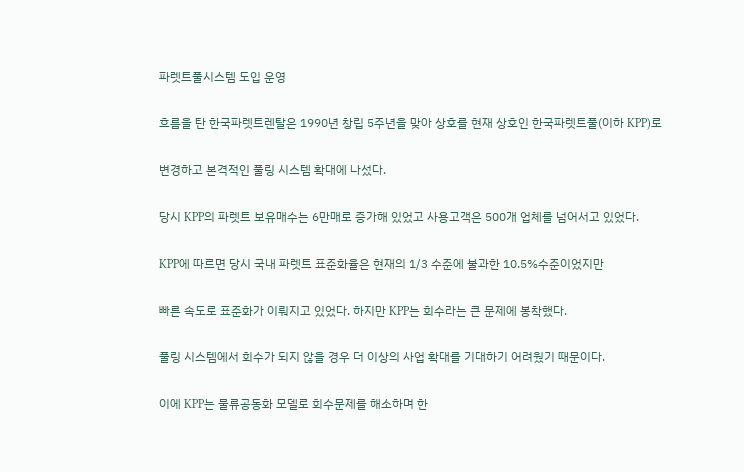파렛트풀시스템 도입 운영

흐름을 탄 한국파렛트렌탈은 1990년 창립 5주년을 맞아 상호를 현재 상호인 한국파렛트풀(이하 KPP)로

변경하고 본격적인 풀링 시스템 확대에 나섰다.

당시 KPP의 파렛트 보유매수는 6만매로 증가해 있었고 사용고객은 500개 업체를 넘어서고 있었다.

KPP에 따르면 당시 국내 파렛트 표준화율은 현재의 1/3 수준에 불과한 10.5%수준이었지만

빠른 속도로 표준화가 이뤄지고 있었다. 하지만 KPP는 회수라는 큰 문제에 봉착했다.

풀링 시스템에서 회수가 되지 않을 경우 더 이상의 사업 확대를 기대하기 어려웠기 때문이다.

이에 KPP는 물류공동화 모델로 회수문제를 해소하며 한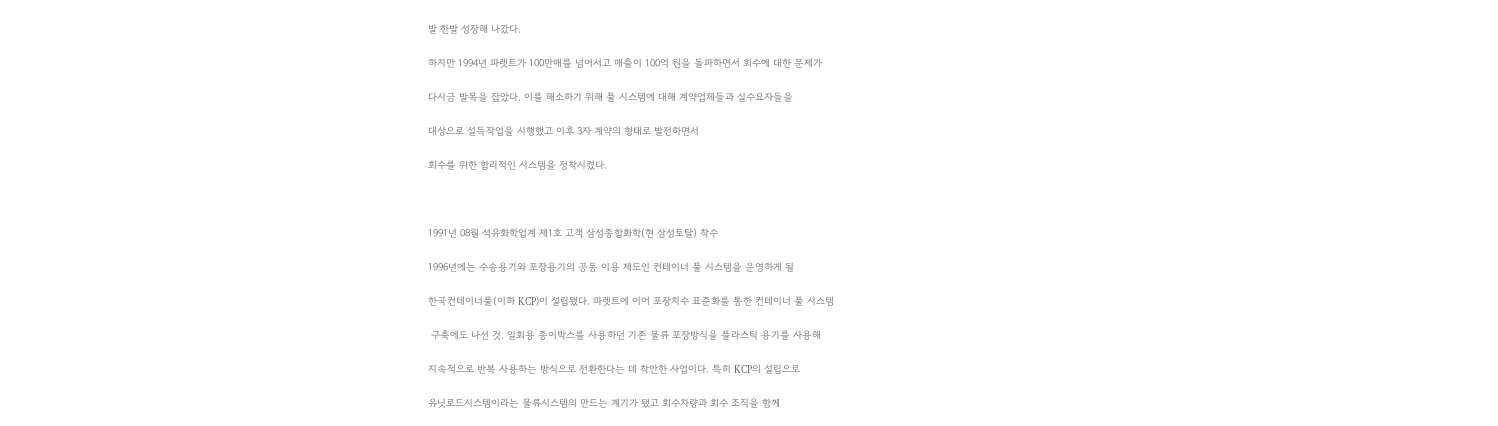발 한발 성장해 나갔다.

하지만 1994년 파렛트가 100만매를 넘어서고 매출이 100억 원을 돌파하면서 회수에 대한 문제가

다시금 발목을 잡았다. 이를 해소하기 위해 풀 시스템에 대해 계약업체들과 실수요자들을

대상으로 설득작업을 시행했고 이후 3자 계약의 형태로 발전하면서

회수를 위한 합리적인 시스템을 정착시켰다.



1991년 08월 석유화학업계 제1호 고객 삼성종합화학(현 삼성토탈) 착수

1996년에는 수송용기와 포장용기의 공동 이용 제도인 컨테이너 풀 시스템을 운영하게 될

한국컨테이너풀(이하 KCP)이 설립됐다. 파렛트에 이어 포장치수 표준화를 통한 컨테이너 풀 시스템

 구축에도 나선 것. 일회용 종이박스를 사용하던 기존 물류 포장방식을 플라스틱 용기를 사용해

지속적으로 반복 사용하는 방식으로 전환한다는 데 착안한 사업이다. 특히 KCP의 설립으로

유닛로드시스템이라는 물류시스템의 만드는 계기가 됐고 회수차량과 회수 조직을 함께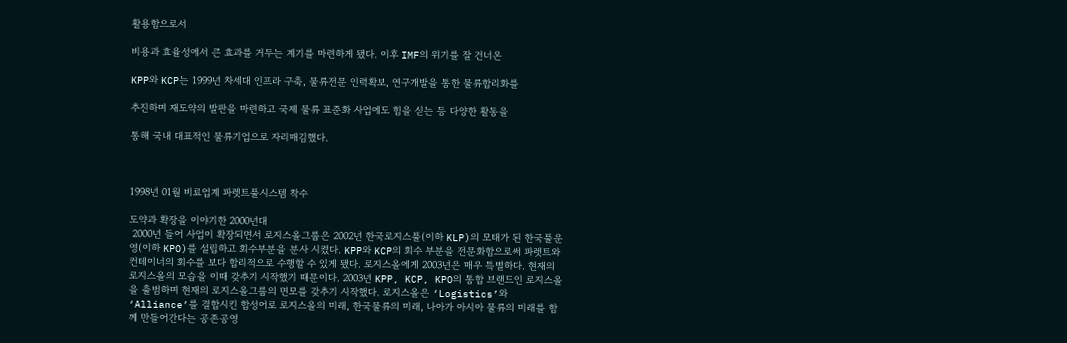활용함으로서

비용과 효율성에서 큰 효과를 거두는 계기를 마련하게 됐다. 이후 IMF의 위기를 잘 건너온

KPP와 KCP는 1999년 차세대 인프라 구축, 물류전문 인력확보, 연구개발을 통한 물류합리화를

추진하며 재도약의 발판을 마련하고 국제 물류 표준화 사업에도 힘을 싣는 등 다양한 활동을

통해 국내 대표적인 물류기업으로 자리매김했다.



1998년 01월 비료업계 파렛트풀시스템 착수

도약과 확장을 이야기한 2000년대
 2000년 들어 사업이 확장되면서 로지스올그룹은 2002년 한국로지스풀(이하 KLP)의 모태가 된 한국풀운영(이하 KPO)를 설립하고 회수부분을 분사 시켰다. KPP와 KCP의 회수 부분을 전문화함으로써 파렛트와 컨테이너의 회수를 보다 합리적으로 수행할 수 있게 됐다. 로지스올에게 2003년은 매우 특별하다. 현재의 로지스올의 모습을 이때 갖추기 시작했기 때문이다. 2003년 KPP, KCP, KPO의 통합 브랜드인 로지스올을 출범하며 현재의 로지스올그룹의 면모를 갖추기 시작했다. 로지스올은 ‘Logistics’와 ‘Alliance’를 결합시킨 합성어로 로지스올의 미래, 한국물류의 미래, 나아가 아시아 물류의 미래를 함께 만들어간다는 공존공영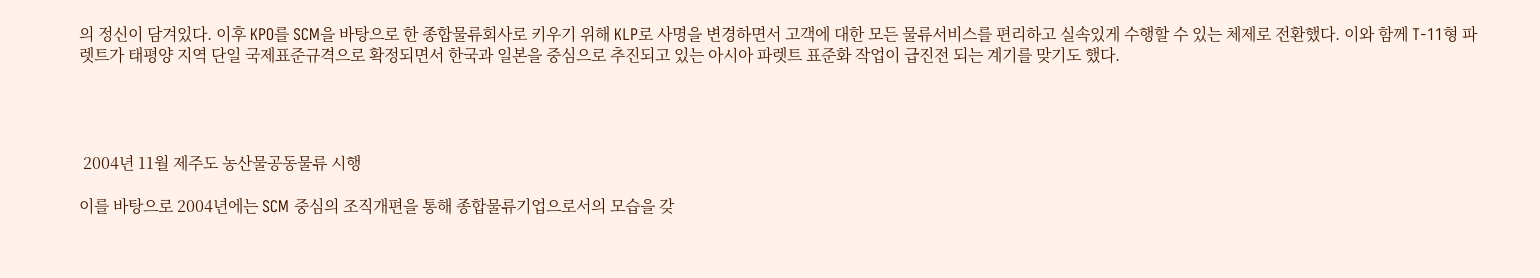의 정신이 담겨있다. 이후 KPO를 SCM을 바탕으로 한 종합물류회사로 키우기 위해 KLP로 사명을 변경하면서 고객에 대한 모든 물류서비스를 편리하고 실속있게 수행할 수 있는 체제로 전환했다. 이와 함께 T-11형 파렛트가 태평양 지역 단일 국제표준규격으로 확정되면서 한국과 일본을 중심으로 추진되고 있는 아시아 파렛트 표준화 작업이 급진전 되는 계기를 맞기도 했다.




 2004년 11월 제주도 농산물공동물류 시행

이를 바탕으로 2004년에는 SCM 중심의 조직개편을 통해 종합물류기업으로서의 모습을 갖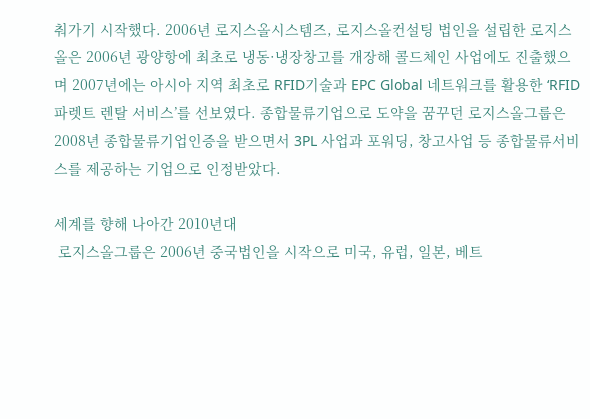춰가기 시작했다. 2006년 로지스올시스템즈, 로지스올컨설팅 법인을 설립한 로지스올은 2006년 광양항에 최초로 냉동·냉장창고를 개장해 콜드체인 사업에도 진출했으며 2007년에는 아시아 지역 최초로 RFID기술과 EPC Global 네트워크를 활용한 ‘RFID 파렛트 렌탈 서비스’를 선보였다. 종합물류기업으로 도약을 꿈꾸던 로지스올그룹은 2008년 종합물류기업인증을 받으면서 3PL 사업과 포워딩, 창고사업 등 종합물류서비스를 제공하는 기업으로 인정받았다.

세계를 향해 나아간 2010년대
 로지스올그룹은 2006년 중국법인을 시작으로 미국, 유럽, 일본, 베트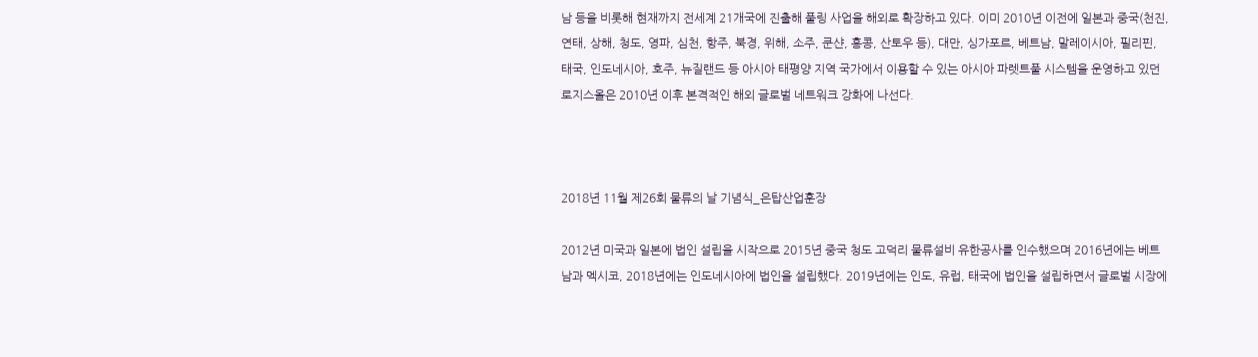남 등을 비롯해 현재까지 전세계 21개국에 진출해 풀링 사업을 해외로 확장하고 있다. 이미 2010년 이전에 일본과 중국(천진, 연태, 상해, 청도, 영파, 심천, 항주, 북경, 위해, 소주, 쿤샨, 홍콩, 산토우 등), 대만, 싱가포르, 베트남, 말레이시아, 필리핀, 태국, 인도네시아, 호주, 뉴질랜드 등 아시아 태평양 지역 국가에서 이용할 수 있는 아시아 파렛트풀 시스템을 운영하고 있던 로지스올은 2010년 이후 본격적인 해외 글로벌 네트워크 강화에 나선다.



2018년 11월 제26회 물류의 날 기념식_은탑산업훈장

2012년 미국과 일본에 법인 설립을 시작으로 2015년 중국 청도 고덕리 물류설비 유한공사를 인수했으며 2016년에는 베트남과 멕시코, 2018년에는 인도네시아에 법인을 설립했다. 2019년에는 인도, 유럽, 태국에 법인을 설립하면서 글로벌 시장에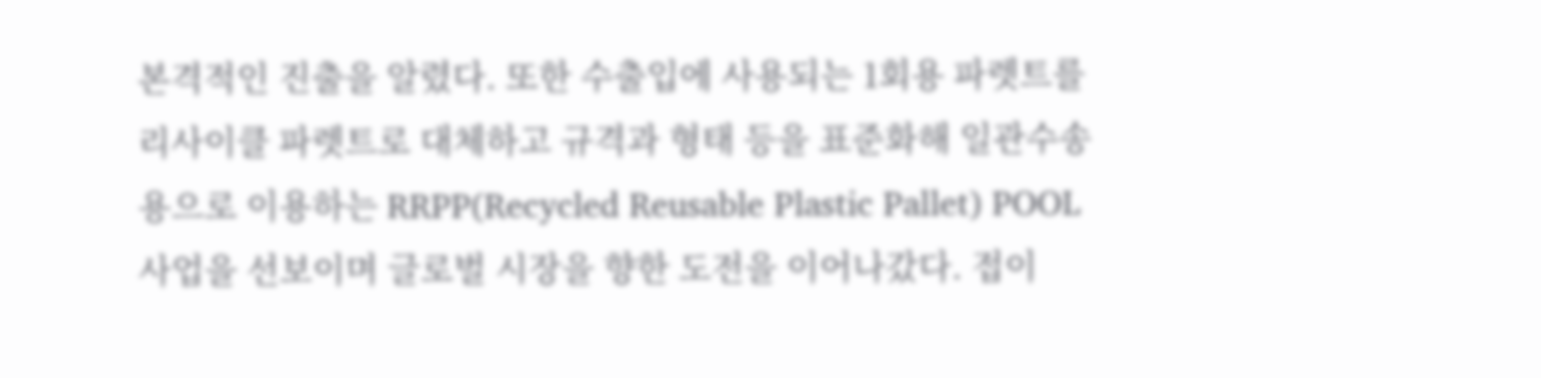본격적인 진출을 알렸다. 또한 수출입에 사용되는 1회용 파렛트를 리사이클 파렛트로 대체하고 규격과 형태 등을 표준화해 일관수송용으로 이용하는 RRPP(Recycled Reusable Plastic Pallet) POOL 사업을 선보이며 글로벌 시장을 향한 도전을 이어나갔다. 접이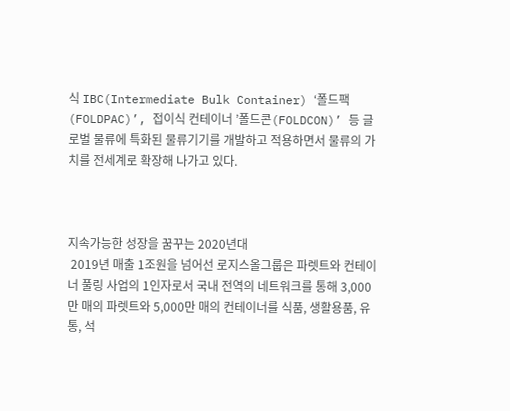식 IBC(Intermediate Bulk Container) ‘폴드팩(FOLDPAC)’, 접이식 컨테이너 ’폴드콘(FOLDCON)’ 등 글로벌 물류에 특화된 물류기기를 개발하고 적용하면서 물류의 가치를 전세계로 확장해 나가고 있다.



지속가능한 성장을 꿈꾸는 2020년대
 2019년 매출 1조원을 넘어선 로지스올그룹은 파렛트와 컨테이너 풀링 사업의 1인자로서 국내 전역의 네트워크를 통해 3,000만 매의 파렛트와 5,000만 매의 컨테이너를 식품, 생활용품, 유통, 석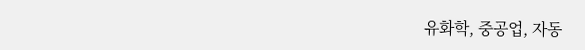유화학, 중공업, 자동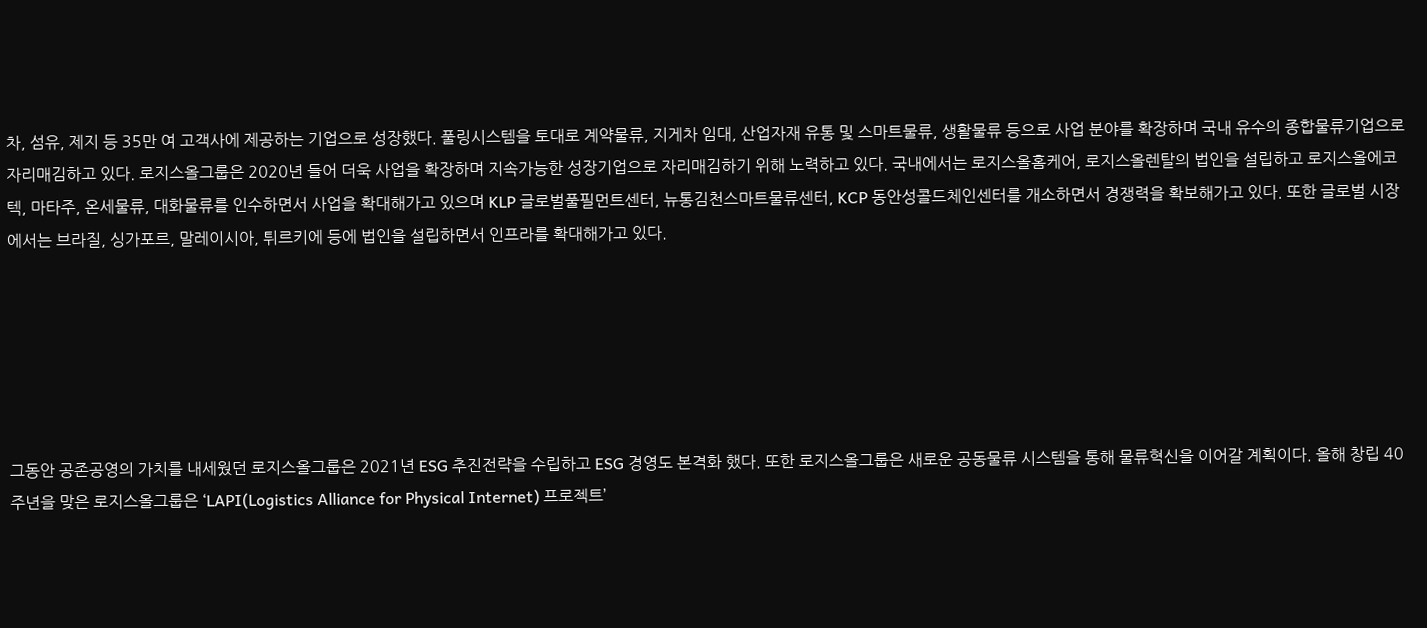차, 섬유, 제지 등 35만 여 고객사에 제공하는 기업으로 성장했다. 풀링시스템을 토대로 계약물류, 지게차 임대, 산업자재 유통 및 스마트물류, 생활물류 등으로 사업 분야를 확장하며 국내 유수의 종합물류기업으로 자리매김하고 있다. 로지스올그룹은 2020년 들어 더욱 사업을 확장하며 지속가능한 성장기업으로 자리매김하기 위해 노력하고 있다. 국내에서는 로지스올홈케어, 로지스올렌탈의 법인을 설립하고 로지스올에코텍, 마타주, 온세물류, 대화물류를 인수하면서 사업을 확대해가고 있으며 KLP 글로벌풀필먼트센터, 뉴통김천스마트물류센터, KCP 동안성콜드체인센터를 개소하면서 경쟁력을 확보해가고 있다. 또한 글로벌 시장에서는 브라질, 싱가포르, 말레이시아, 튀르키에 등에 법인을 설립하면서 인프라를 확대해가고 있다.






그동안 공존공영의 가치를 내세웠던 로지스올그룹은 2021년 ESG 추진전략을 수립하고 ESG 경영도 본격화 했다. 또한 로지스올그룹은 새로운 공동물류 시스템을 통해 물류혁신을 이어갈 계획이다. 올해 창립 40주년을 맞은 로지스올그룹은 ‘LAPI(Logistics Alliance for Physical Internet) 프로젝트’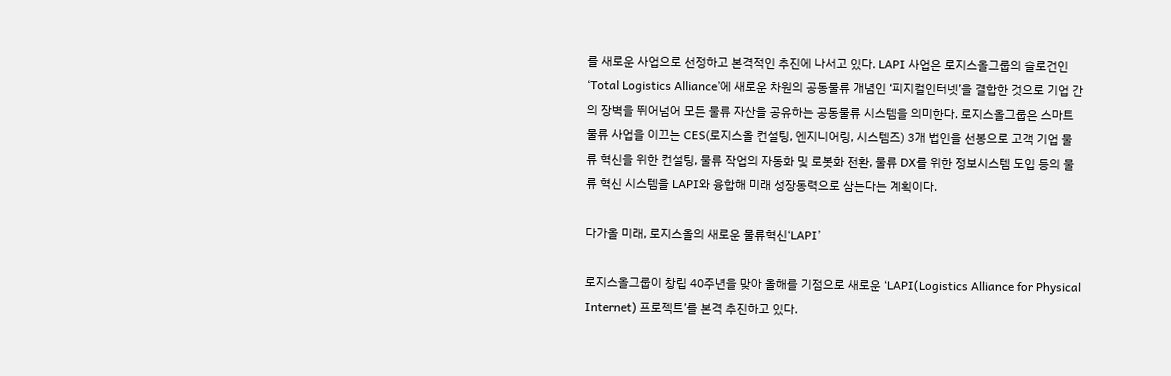를 새로운 사업으로 선정하고 본격적인 추진에 나서고 있다. LAPI 사업은 로지스올그룹의 슬로건인 ‘Total Logistics Alliance’에 새로운 차원의 공동물류 개념인 ‘피지컬인터넷’을 결합한 것으로 기업 간의 장벽을 뛰어넘어 모든 물류 자산을 공유하는 공동물류 시스템을 의미한다. 로지스올그룹은 스마트 물류 사업을 이끄는 CES(로지스올 컨설팅, 엔지니어링, 시스템즈) 3개 법인을 선봉으로 고객 기업 물류 혁신을 위한 컨설팅, 물류 작업의 자동화 및 로봇화 전환, 물류 DX를 위한 정보시스템 도입 등의 물류 혁신 시스템을 LAPI와 융합해 미래 성장동력으로 삼는다는 계획이다.

다가올 미래, 로지스올의 새로운 물류혁신‘LAPI’

로지스올그룹이 창립 40주년을 맞아 올해를 기점으로 새로운 ‘LAPI(Logistics Alliance for Physical Internet) 프로젝트’를 본격 추진하고 있다.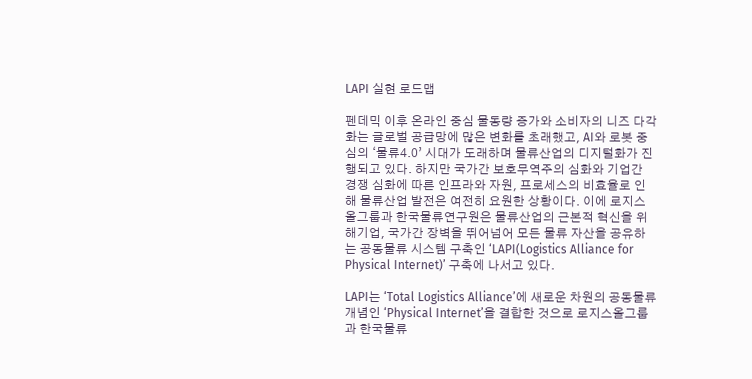LAPI 실현 로드맵

펜데믹 이후 온라인 중심 물동량 증가와 소비자의 니즈 다각화는 글로벌 공급망에 많은 변화를 초래했고, AI와 로봇 중심의 ‘물류4.0’ 시대가 도래하며 물류산업의 디지털화가 진행되고 있다. 하지만 국가간 보호무역주의 심화와 기업간 경쟁 심화에 따른 인프라와 자원, 프로세스의 비효율로 인해 물류산업 발전은 여전히 요원한 상황이다. 이에 로지스올그룹과 한국물류연구원은 물류산업의 근본적 혁신을 위해기업, 국가간 장벽을 뛰어넘어 모든 물류 자산을 공유하는 공동물류 시스템 구축인 ‘LAPI(Logistics Alliance for Physical Internet)’ 구축에 나서고 있다.

LAPI는 ‘Total Logistics Alliance’에 새로운 차원의 공동물류 개념인 ‘Physical Internet’을 결합한 것으로 로지스올그룹과 한국물류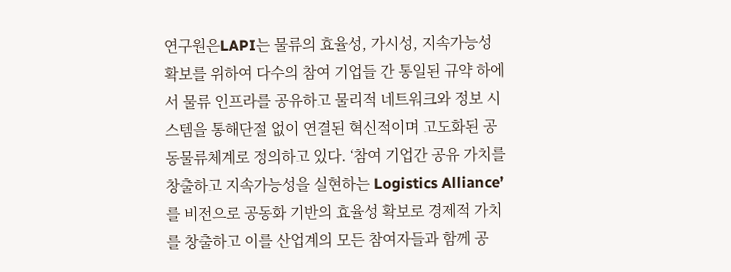연구원은LAPI는 물류의 효율성, 가시성, 지속가능성 확보를 위하여 다수의 참여 기업들 간 통일된 규약 하에서 물류 인프라를 공유하고 물리적 네트워크와 정보 시스템을 통해단절 없이 연결된 혁신적이며 고도화된 공동물류체계로 정의하고 있다. ‘참여 기업간 공유 가치를 창출하고 지속가능성을 실현하는 Logistics Alliance’를 비전으로 공동화 기반의 효율성 확보로 경제적 가치를 창출하고 이를 산업계의 모든 참여자들과 함께 공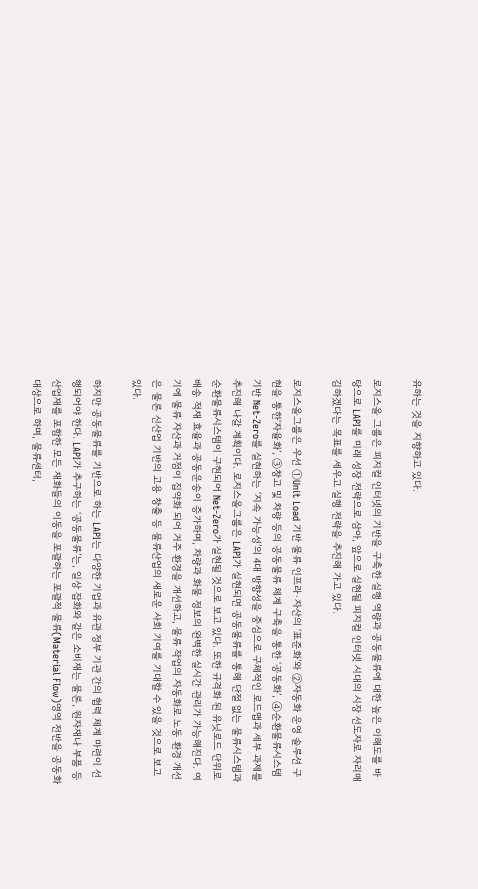유하는 것을 지향하고 있다.

로지스올 그룹은 피지컬 인터넷의 기반을 구축한 실행 역량과 공동물류에 대한 높은 이해도를 바탕으로 LAPI를 미래 성장 전략으로 삼아, 앞으로 실현될 피지컬 인터넷 시대의 시장 선도자로 자리매김하겠다는 목표를 세우고 실행 전략을 추진해 가고 있다.

로지스올그룹은 우선 ①Unit Load 기반 물류 인프라·자산의 ‘표준화’와 ②자동화 운영 솔루션 구현을 통한‘자율화’, ③창고 및 차량 등의 공동물류 체계 구축을 통한 ‘공동화’, ④순환물류시스템 기반 Net-Zero를 실현하는 ‘지속 가능성’의 4대 방향성을 중심으로 구체적인 로드맵과 세부 과제를 추진해 나갈 계획이다. 로지스올그룹은 LAPI가 실현되면 공동물류를 통해 단절 없는 물류시스템과 순환물류시스템이 구현되어 Net-Zero가 실현될 것으로 보고 있다. 또한 규격화 된 유닛로드 단위로 배송 적재 효율과 공동운송이 증가하며, 차량과 화물 정보의 완벽한 실시간 관리가 가능해진다. 여기에 물류 자산과 거점이 집약화 되어 거주 환경을 개선하고, 물류 작업의 자동화로 노동 환경 개선은 물론 신산업 기반의 고용 창출 등 물류산업의 새로운 사회 기여를 기대할 수 있을 것으로 보고 있다.

하지만 공동물류를 기반으로 하는 LAPI는 다양한 기업과 유관 정부 기관 간의 협력 체계 마련이 선행되어야 한다. LAPI가 추구하는 ‘공동물류’는, 일상 잡화와 같은 소비재는 물론, 원자재나 부품 등 산업재를 포함한 모든 재화들의 이동을 포괄하는 포괄적 물류(Material Flow)영역 전반을 공동화 대상으로 하며, 물류센터,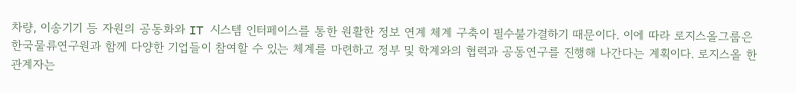차량, 이송기기 등 자원의 공동화와 IT 시스템 인터페이스를 통한 원활한 정보 연계 체계 구축이 필수불가결하기 때문이다. 이에 따라 로지스올그룹은 한국물류연구원과 함께 다양한 기업들이 참여할 수 있는 체계를 마련하고 정부 및 학계와의 협력과 공동연구를 진행해 나간다는 계획이다. 로지스올 한 관계자는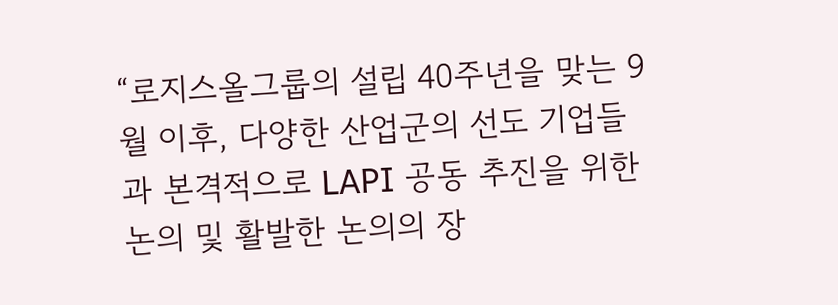“로지스올그룹의 설립 40주년을 맞는 9월 이후, 다양한 산업군의 선도 기업들과 본격적으로 LAPI 공동 추진을 위한 논의 및 활발한 논의의 장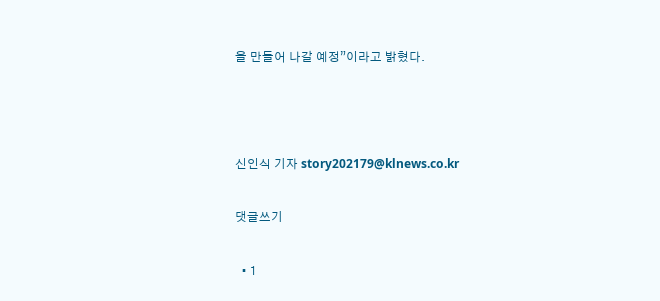을 만들어 나갈 예정”이라고 밝혔다.



신인식 기자 story202179@klnews.co.kr

댓글쓰기

  • 1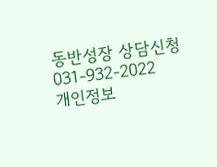동반성장 상담신청
031-932-2022
개인정보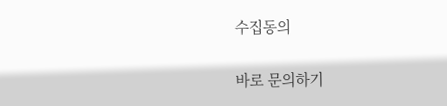수집동의

바로 문의하기